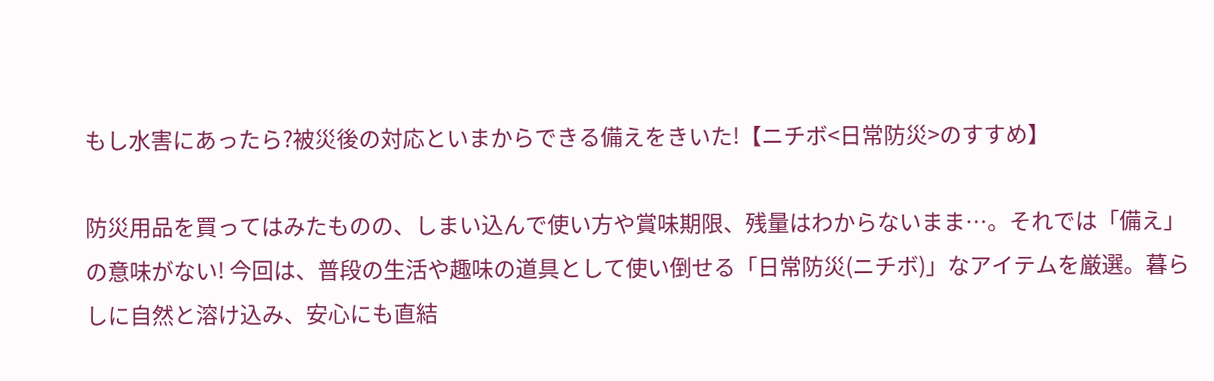もし水害にあったら?被災後の対応といまからできる備えをきいた!【ニチボ<日常防災>のすすめ】

防災用品を買ってはみたものの、しまい込んで使い方や賞味期限、残量はわからないまま…。それでは「備え」の意味がない! 今回は、普段の生活や趣味の道具として使い倒せる「日常防災(ニチボ)」なアイテムを厳選。暮らしに自然と溶け込み、安心にも直結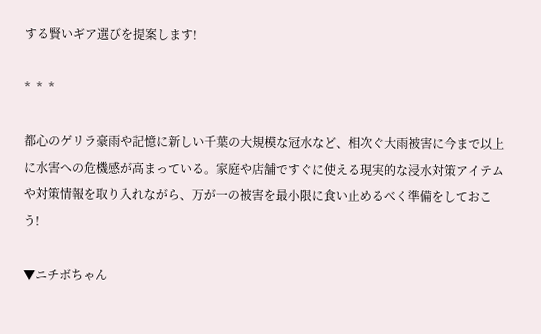する賢いギア選びを提案します!

*  *  *

都心のゲリラ豪雨や記憶に新しい千葉の大規模な冠水など、相次ぐ大雨被害に今まで以上に水害への危機感が高まっている。家庭や店舗ですぐに使える現実的な浸水対策アイテムや対策情報を取り入れながら、万が一の被害を最小限に食い止めるべく準備をしておこう!

▼ニチボちゃん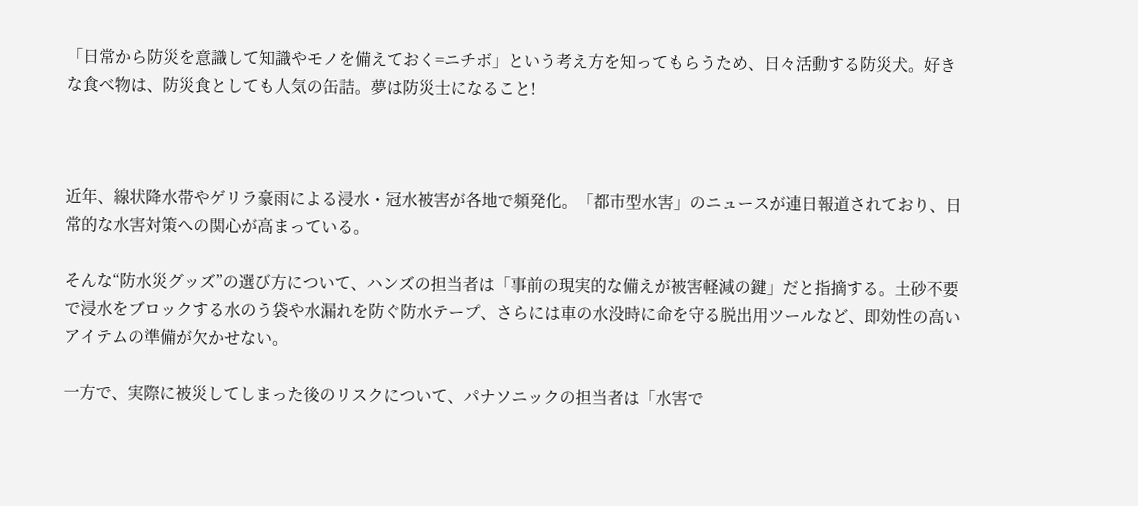「日常から防災を意識して知識やモノを備えておく=ニチボ」という考え方を知ってもらうため、日々活動する防災犬。好きな食べ物は、防災食としても人気の缶詰。夢は防災士になること!



近年、線状降水帯やゲリラ豪雨による浸水・冠水被害が各地で頻発化。「都市型水害」のニュースが連日報道されており、日常的な水害対策への関心が高まっている。

そんな“防水災グッズ”の選び方について、ハンズの担当者は「事前の現実的な備えが被害軽減の鍵」だと指摘する。土砂不要で浸水をブロックする水のう袋や水漏れを防ぐ防水テープ、さらには車の水没時に命を守る脱出用ツールなど、即効性の高いアイテムの準備が欠かせない。

一方で、実際に被災してしまった後のリスクについて、パナソニックの担当者は「水害で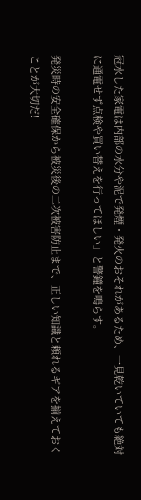冠水した家電は内部の水分や泥で発煙・発火のおそれがあるため、一見乾いていても絶対に通電せず点検や買い替えを行ってほしい」と警鐘を鳴らす。

発災時の安全確保から被災後の二次被害防止まで、正しい知識と頼れるギアを揃えておくことが大切だ!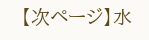【次ページ】水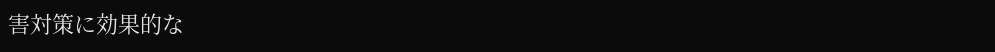害対策に効果的な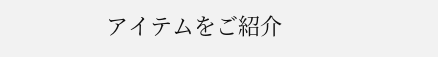アイテムをご紹介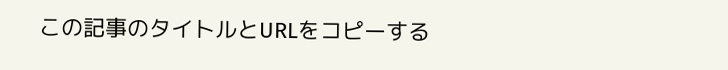この記事のタイトルとURLをコピーする